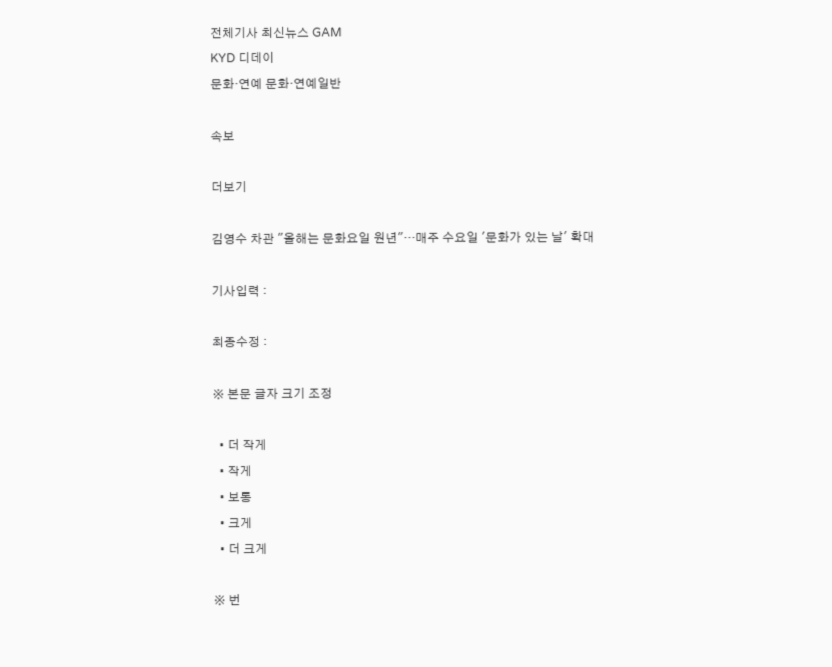전체기사 최신뉴스 GAM
KYD 디데이
문화·연예 문화·연예일반

속보

더보기

김영수 차관 "올해는 문화요일 원년"…매주 수요일 '문화가 있는 날' 확대

기사입력 :

최종수정 :

※ 본문 글자 크기 조정

  • 더 작게
  • 작게
  • 보통
  • 크게
  • 더 크게

※ 번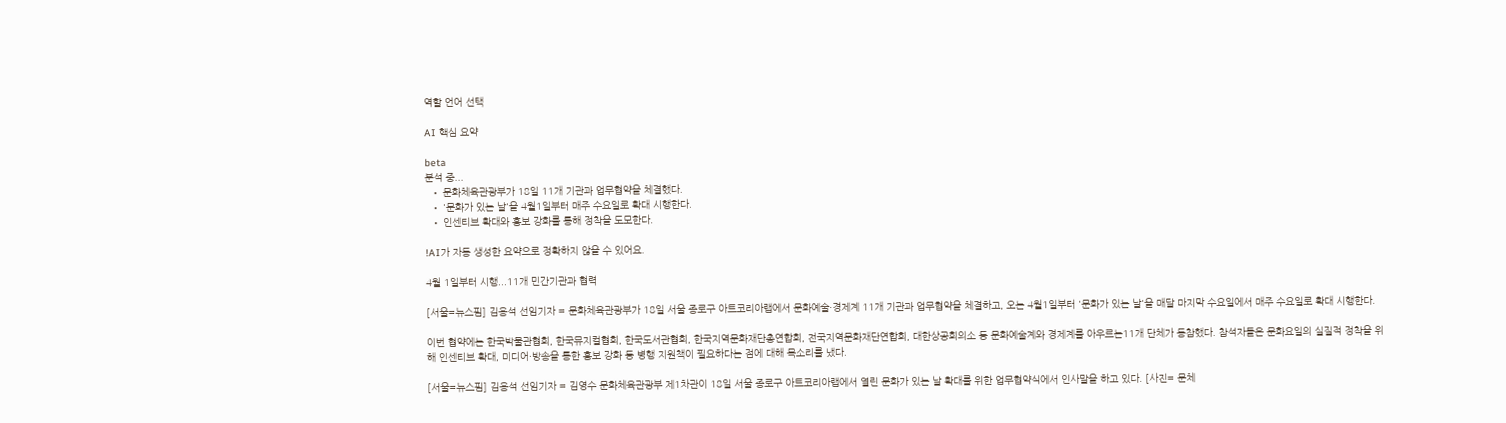역할 언어 선택

AI 핵심 요약

beta
분석 중...
  • 문화체육관광부가 18일 11개 기관과 업무협약을 체결했다.
  • '문화가 있는 날'을 4월1일부터 매주 수요일로 확대 시행한다.
  • 인센티브 확대와 홍보 강화를 통해 정착을 도모한다.

!AI가 자동 생성한 요약으로 정확하지 않을 수 있어요.

4월 1일부터 시행...11개 민간기관과 협력

[서울=뉴스핌] 김용석 선임기자 = 문화체육관광부가 18일 서울 종로구 아트코리아랩에서 문화예술·경제계 11개 기관과 업무협약을 체결하고, 오는 4월1일부터 '문화가 있는 날'을 매달 마지막 수요일에서 매주 수요일로 확대 시행한다.

이번 협약에는 한국박물관협회, 한국뮤지컬협회, 한국도서관협회, 한국지역문화재단총연합회, 전국지역문화재단연합회, 대한상공회의소 등 문화예술계와 경제계를 아우르는11개 단체가 동참했다. 참석자들은 문화요일의 실질적 정착을 위해 인센티브 확대, 미디어·방송을 통한 홍보 강화 등 병행 지원책이 필요하다는 점에 대해 목소리를 냈다.

[서울=뉴스핌] 김용석 선임기자 = 김영수 문화체육관광부 제1차관이 18일 서울 종로구 아트코리아랩에서 열린 문화가 있는 날 확대를 위한 업무협약식에서 인사말을 하고 있다. [사진= 문체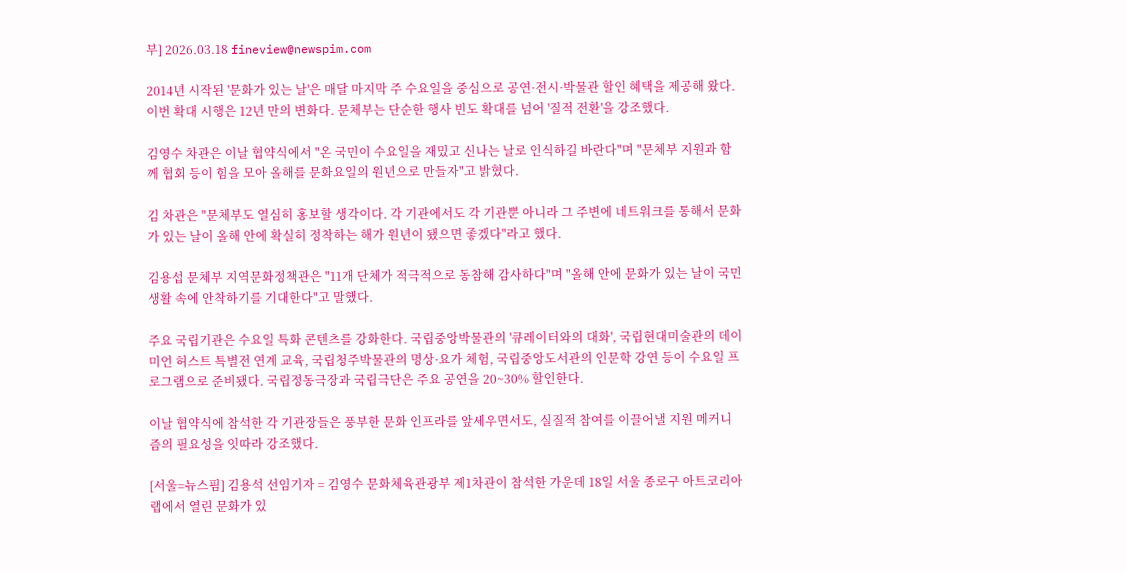부] 2026.03.18 fineview@newspim.com

2014년 시작된 '문화가 있는 날'은 매달 마지막 주 수요일을 중심으로 공연·전시·박물관 할인 혜택을 제공해 왔다. 이번 확대 시행은 12년 만의 변화다. 문체부는 단순한 행사 빈도 확대를 넘어 '질적 전환'을 강조했다.

김영수 차관은 이날 협약식에서 "온 국민이 수요일을 재밌고 신나는 날로 인식하길 바란다"며 "문체부 지원과 함께 협회 등이 힘을 모아 올해를 문화요일의 원년으로 만들자"고 밝혔다.

김 차관은 "문체부도 열심히 홍보할 생각이다. 각 기관에서도 각 기관뿐 아니라 그 주변에 네트워크를 통해서 문화가 있는 날이 올해 안에 확실히 정착하는 해가 원년이 됐으면 좋겠다"라고 했다.

김용섭 문체부 지역문화정책관은 "11개 단체가 적극적으로 동참해 감사하다"며 "올해 안에 문화가 있는 날이 국민 생활 속에 안착하기를 기대한다"고 말했다.

주요 국립기관은 수요일 특화 콘텐츠를 강화한다. 국립중앙박물관의 '큐레이터와의 대화', 국립현대미술관의 데이미언 허스트 특별전 연계 교육, 국립청주박물관의 명상·요가 체험, 국립중앙도서관의 인문학 강연 등이 수요일 프로그램으로 준비됐다. 국립정동극장과 국립극단은 주요 공연을 20~30% 할인한다.

이날 협약식에 참석한 각 기관장들은 풍부한 문화 인프라를 앞세우면서도, 실질적 참여를 이끌어낼 지원 메커니즘의 필요성을 잇따라 강조했다.

[서울=뉴스핌] 김용석 선임기자 = 김영수 문화체육관광부 제1차관이 참석한 가운데 18일 서울 종로구 아트코리아랩에서 열린 문화가 있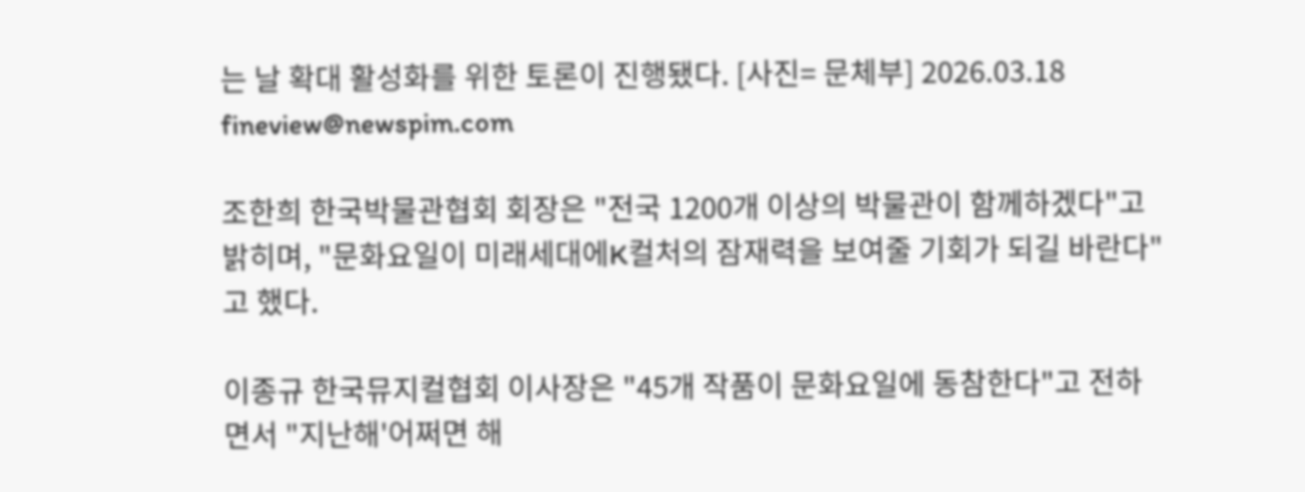는 날 확대 활성화를 위한 토론이 진행됐다. [사진= 문체부] 2026.03.18 fineview@newspim.com

조한희 한국박물관협회 회장은 "전국 1200개 이상의 박물관이 함께하겠다"고 밝히며, "문화요일이 미래세대에K컬처의 잠재력을 보여줄 기회가 되길 바란다"고 했다.

이종규 한국뮤지컬협회 이사장은 "45개 작품이 문화요일에 동참한다"고 전하면서 "지난해'어쩌면 해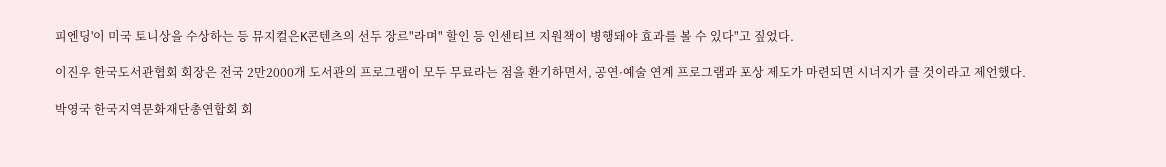피엔딩'이 미국 토니상을 수상하는 등 뮤지컬은K콘텐츠의 선두 장르"라며" 할인 등 인센티브 지원책이 병행돼야 효과를 볼 수 있다"고 짚었다.

이진우 한국도서관협회 회장은 전국 2만2000개 도서관의 프로그램이 모두 무료라는 점을 환기하면서, 공연·예술 연계 프로그램과 포상 제도가 마련되면 시너지가 클 것이라고 제언했다.

박영국 한국지역문화재단총연합회 회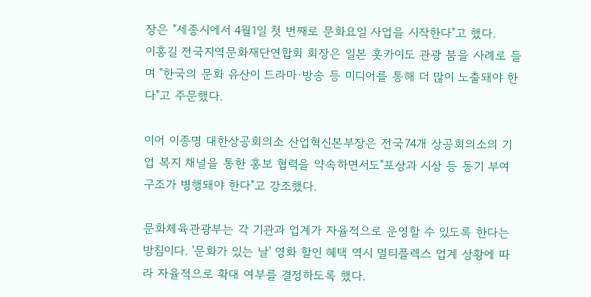장은 "세종시에서 4월1일 첫 번째로 문화요일 사업을 시작한다"고 했다.
이홍길 전국지역문화재단연합회 회장은 일본 홋카이도 관광 붐을 사례로 들며 "한국의 문화 유산이 드라마·방송 등 미디어를 통해 더 많이 노출돼야 한다"고 주문했다.

이어 이종명 대한상공회의소 산업혁신본부장은 전국74개 상공회의소의 기업 복지 채널을 통한 홍보 협력을 약속하면서도"포상과 시상 등 동기 부여 구조가 병행돼야 한다"고 강조했다.

문화체육관광부는 각 기관과 업계가 자율적으로 운영할 수 있도록 한다는 방침이다. '문화가 있는 날' 영화 할인 혜택 역시 멀티플렉스 업계 상황에 따라 자율적으로 확대 여부를 결정하도록 했다.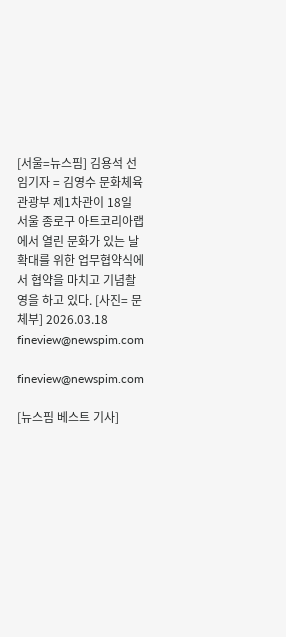[서울=뉴스핌] 김용석 선임기자 = 김영수 문화체육관광부 제1차관이 18일 서울 종로구 아트코리아랩에서 열린 문화가 있는 날 확대를 위한 업무협약식에서 협약을 마치고 기념촬영을 하고 있다. [사진= 문체부] 2026.03.18 fineview@newspim.com

fineview@newspim.com

[뉴스핌 베스트 기사]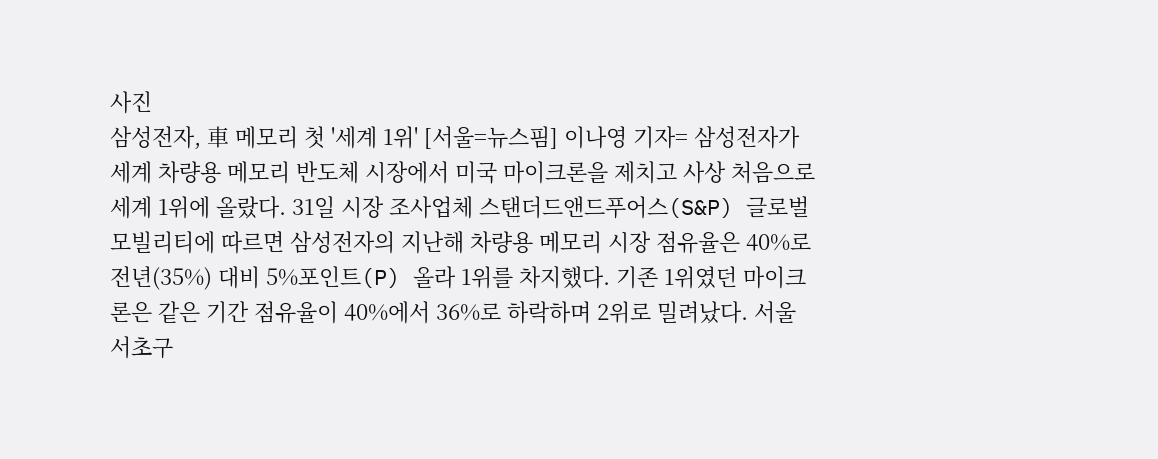사진
삼성전자, 車 메모리 첫 '세계 1위' [서울=뉴스핌] 이나영 기자= 삼성전자가 세계 차량용 메모리 반도체 시장에서 미국 마이크론을 제치고 사상 처음으로 세계 1위에 올랐다. 31일 시장 조사업체 스탠더드앤드푸어스(S&P) 글로벌 모빌리티에 따르면 삼성전자의 지난해 차량용 메모리 시장 점유율은 40%로 전년(35%) 대비 5%포인트(P) 올라 1위를 차지했다. 기존 1위였던 마이크론은 같은 기간 점유율이 40%에서 36%로 하락하며 2위로 밀려났다. 서울 서초구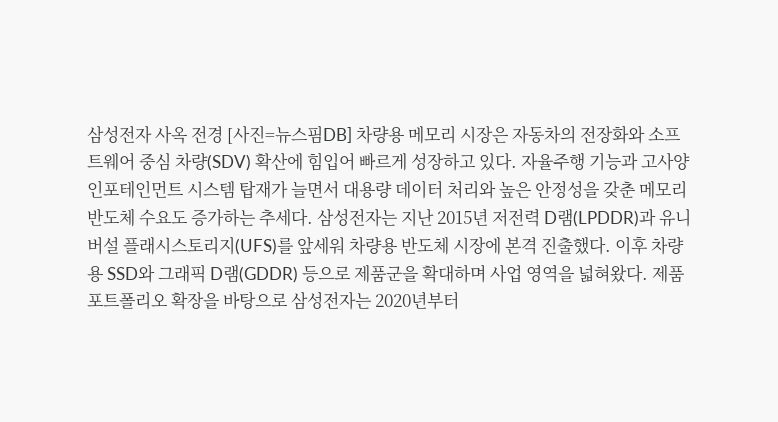삼성전자 사옥 전경 [사진=뉴스핌DB] 차량용 메모리 시장은 자동차의 전장화와 소프트웨어 중심 차량(SDV) 확산에 힘입어 빠르게 성장하고 있다. 자율주행 기능과 고사양 인포테인먼트 시스템 탑재가 늘면서 대용량 데이터 처리와 높은 안정성을 갖춘 메모리 반도체 수요도 증가하는 추세다. 삼성전자는 지난 2015년 저전력 D램(LPDDR)과 유니버설 플래시스토리지(UFS)를 앞세워 차량용 반도체 시장에 본격 진출했다. 이후 차량용 SSD와 그래픽 D램(GDDR) 등으로 제품군을 확대하며 사업 영역을 넓혀왔다. 제품 포트폴리오 확장을 바탕으로 삼성전자는 2020년부터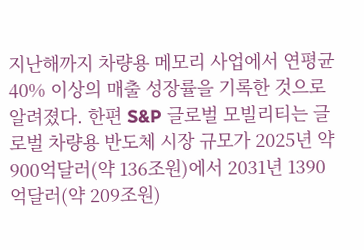지난해까지 차량용 메모리 사업에서 연평균 40% 이상의 매출 성장률을 기록한 것으로 알려졌다. 한편 S&P 글로벌 모빌리티는 글로벌 차량용 반도체 시장 규모가 2025년 약 900억달러(약 136조원)에서 2031년 1390억달러(약 209조원)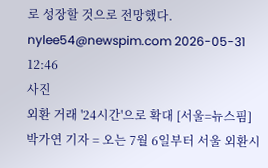로 성장할 것으로 전망했다. nylee54@newspim.com 2026-05-31 12:46
사진
외환 거래 '24시간'으로 확대 [서울=뉴스핌] 박가연 기자 = 오는 7월 6일부터 서울 외환시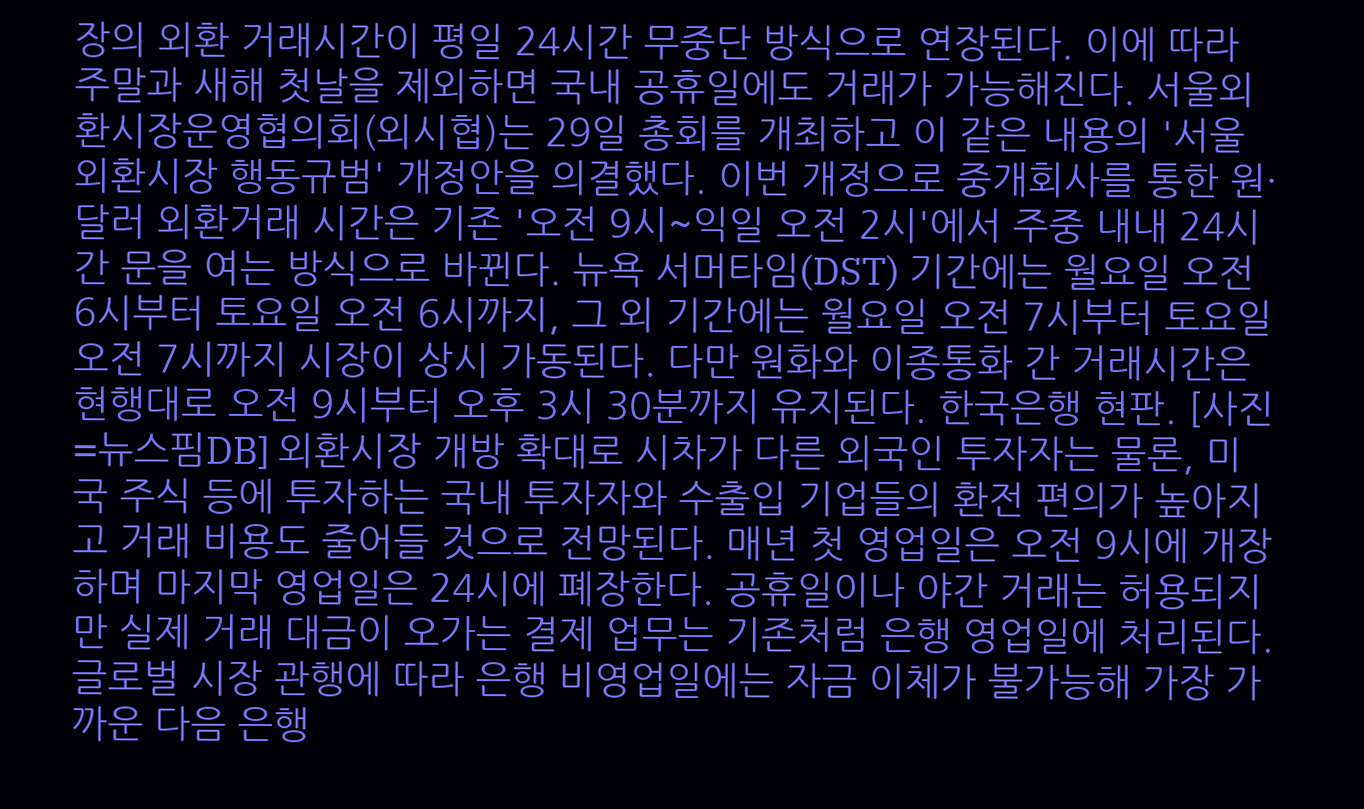장의 외환 거래시간이 평일 24시간 무중단 방식으로 연장된다. 이에 따라 주말과 새해 첫날을 제외하면 국내 공휴일에도 거래가 가능해진다. 서울외환시장운영협의회(외시협)는 29일 총회를 개최하고 이 같은 내용의 '서울 외환시장 행동규범' 개정안을 의결했다. 이번 개정으로 중개회사를 통한 원·달러 외환거래 시간은 기존 '오전 9시~익일 오전 2시'에서 주중 내내 24시간 문을 여는 방식으로 바뀐다. 뉴욕 서머타임(DST) 기간에는 월요일 오전 6시부터 토요일 오전 6시까지, 그 외 기간에는 월요일 오전 7시부터 토요일 오전 7시까지 시장이 상시 가동된다. 다만 원화와 이종통화 간 거래시간은 현행대로 오전 9시부터 오후 3시 30분까지 유지된다. 한국은행 현판. [사진=뉴스핌DB] 외환시장 개방 확대로 시차가 다른 외국인 투자자는 물론, 미국 주식 등에 투자하는 국내 투자자와 수출입 기업들의 환전 편의가 높아지고 거래 비용도 줄어들 것으로 전망된다. 매년 첫 영업일은 오전 9시에 개장하며 마지막 영업일은 24시에 폐장한다. 공휴일이나 야간 거래는 허용되지만 실제 거래 대금이 오가는 결제 업무는 기존처럼 은행 영업일에 처리된다. 글로벌 시장 관행에 따라 은행 비영업일에는 자금 이체가 불가능해 가장 가까운 다음 은행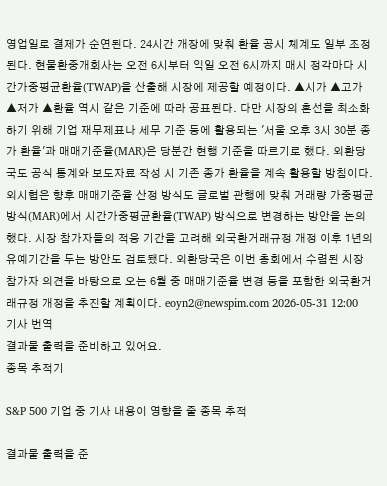영업일로 결제가 순연된다. 24시간 개장에 맞춰 환율 공시 체계도 일부 조정된다. 현물환중개회사는 오전 6시부터 익일 오전 6시까지 매시 정각마다 시간가중평균환율(TWAP)을 산출해 시장에 제공할 예정이다. ▲시가 ▲고가 ▲저가 ▲환율 역시 같은 기준에 따라 공표된다. 다만 시장의 혼선을 최소화하기 위해 기업 재무제표나 세무 기준 등에 활용되는 '서울 오후 3시 30분 종가 환율'과 매매기준율(MAR)은 당분간 현행 기준을 따르기로 했다. 외환당국도 공식 통계와 보도자료 작성 시 기존 종가 환율을 계속 활용할 방침이다. 외시협은 향후 매매기준율 산정 방식도 글로벌 관행에 맞춰 거래량 가중평균 방식(MAR)에서 시간가중평균환율(TWAP) 방식으로 변경하는 방안을 논의했다. 시장 참가자들의 적응 기간을 고려해 외국환거래규정 개정 이후 1년의 유예기간을 두는 방안도 검토됐다. 외환당국은 이번 총회에서 수렴된 시장 참가자 의견을 바탕으로 오는 6월 중 매매기준율 변경 등을 포함한 외국환거래규정 개정을 추진할 계획이다. eoyn2@newspim.com 2026-05-31 12:00
기사 번역
결과물 출력을 준비하고 있어요.
종목 추적기

S&P 500 기업 중 기사 내용이 영향을 줄 종목 추적

결과물 출력을 준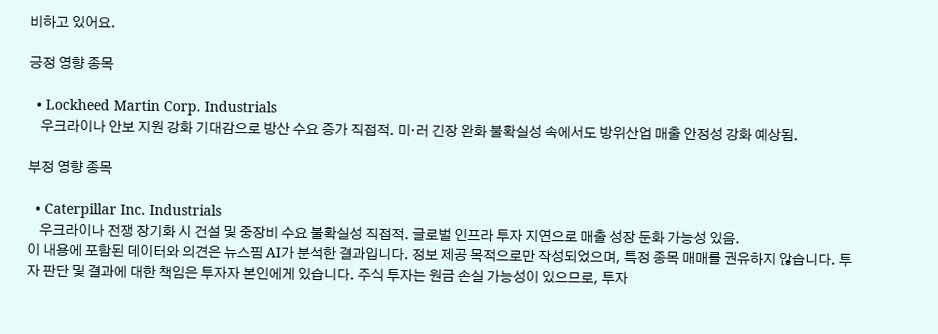비하고 있어요.

긍정 영향 종목

  • Lockheed Martin Corp. Industrials
    우크라이나 안보 지원 강화 기대감으로 방산 수요 증가 직접적. 미·러 긴장 완화 불확실성 속에서도 방위산업 매출 안정성 강화 예상됨.

부정 영향 종목

  • Caterpillar Inc. Industrials
    우크라이나 전쟁 장기화 시 건설 및 중장비 수요 불확실성 직접적. 글로벌 인프라 투자 지연으로 매출 성장 둔화 가능성 있음.
이 내용에 포함된 데이터와 의견은 뉴스핌 AI가 분석한 결과입니다. 정보 제공 목적으로만 작성되었으며, 특정 종목 매매를 권유하지 않습니다. 투자 판단 및 결과에 대한 책임은 투자자 본인에게 있습니다. 주식 투자는 원금 손실 가능성이 있으므로, 투자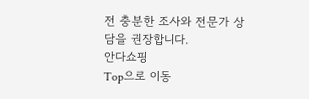전 충분한 조사와 전문가 상담을 권장합니다.
안다쇼핑
Top으로 이동